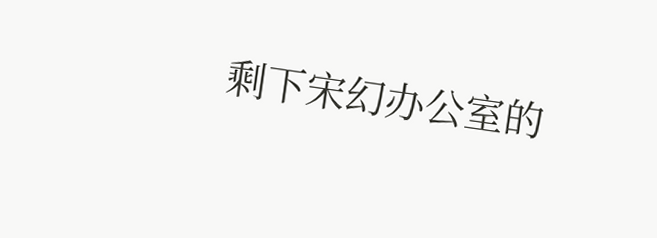剩下宋幻办公室的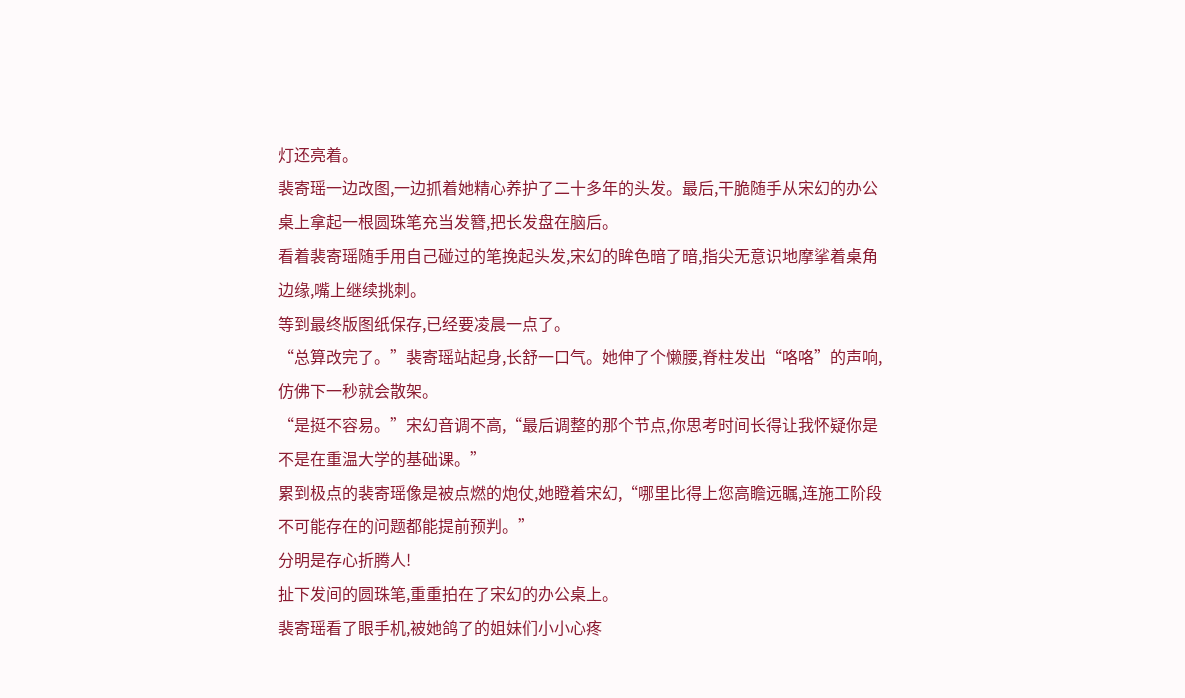灯还亮着。
裴寄瑶一边改图,一边抓着她精心养护了二十多年的头发。最后,干脆随手从宋幻的办公桌上拿起一根圆珠笔充当发簪,把长发盘在脑后。
看着裴寄瑶随手用自己碰过的笔挽起头发,宋幻的眸色暗了暗,指尖无意识地摩挲着桌角边缘,嘴上继续挑刺。
等到最终版图纸保存,已经要凌晨一点了。
“总算改完了。”裴寄瑶站起身,长舒一口气。她伸了个懒腰,脊柱发出“咯咯”的声响,仿佛下一秒就会散架。
“是挺不容易。”宋幻音调不高,“最后调整的那个节点,你思考时间长得让我怀疑你是不是在重温大学的基础课。”
累到极点的裴寄瑶像是被点燃的炮仗,她瞪着宋幻,“哪里比得上您高瞻远瞩,连施工阶段不可能存在的问题都能提前预判。”
分明是存心折腾人!
扯下发间的圆珠笔,重重拍在了宋幻的办公桌上。
裴寄瑶看了眼手机,被她鸽了的姐妹们小小心疼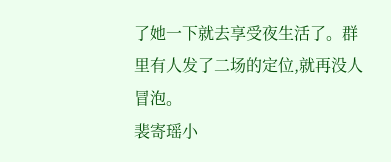了她一下就去享受夜生活了。群里有人发了二场的定位,就再没人冒泡。
裴寄瑶小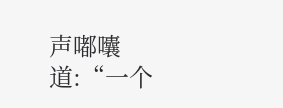声嘟囔道:“一个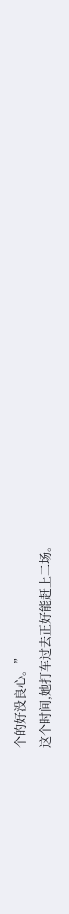个的好没良心。”
这个时间,她打车过去正好能赶上二场。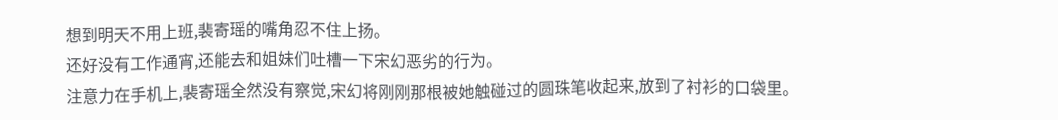想到明天不用上班,裴寄瑶的嘴角忍不住上扬。
还好没有工作通宵,还能去和姐妹们吐槽一下宋幻恶劣的行为。
注意力在手机上,裴寄瑶全然没有察觉,宋幻将刚刚那根被她触碰过的圆珠笔收起来,放到了衬衫的口袋里。